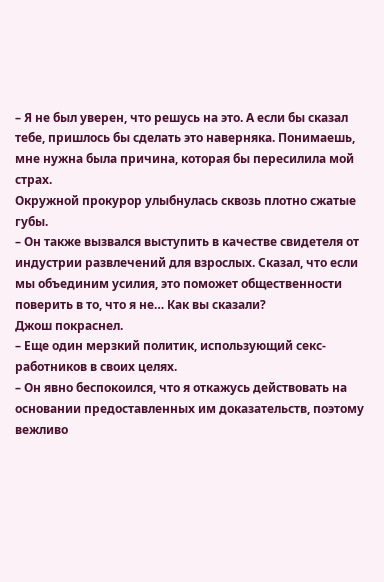– Я не был уверен, что решусь на это. А если бы сказал тебе, пришлось бы сделать это наверняка. Понимаешь, мне нужна была причина, которая бы пересилила мой страх.
Окружной прокурор улыбнулась сквозь плотно сжатые губы.
– Он также вызвался выступить в качестве свидетеля от индустрии развлечений для взрослых. Сказал, что если мы объединим усилия, это поможет общественности поверить в то, что я не… Как вы сказали?
Джош покраснел.
– Еще один мерзкий политик, использующий секс-работников в своих целях.
– Он явно беспокоился, что я откажусь действовать на основании предоставленных им доказательств, поэтому вежливо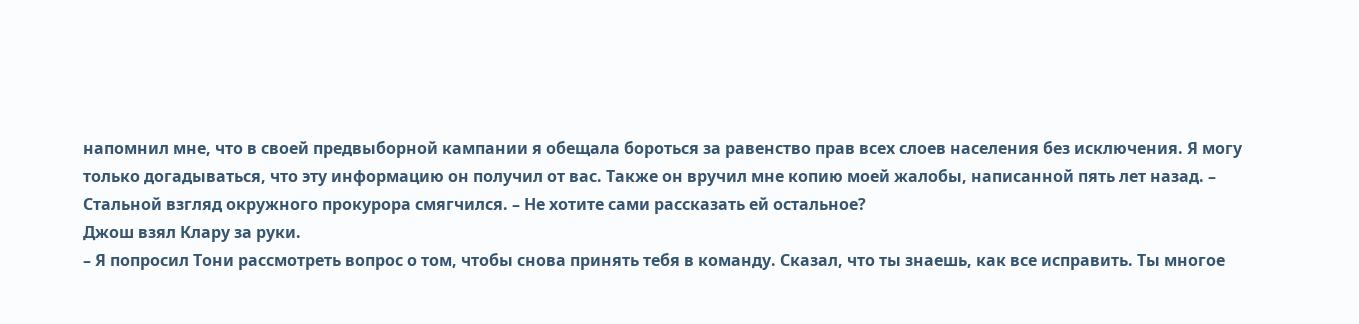напомнил мне, что в своей предвыборной кампании я обещала бороться за равенство прав всех слоев населения без исключения. Я могу только догадываться, что эту информацию он получил от вас. Также он вручил мне копию моей жалобы, написанной пять лет назад. – Стальной взгляд окружного прокурора смягчился. – Не хотите сами рассказать ей остальное?
Джош взял Клару за руки.
– Я попросил Тони рассмотреть вопрос о том, чтобы снова принять тебя в команду. Сказал, что ты знаешь, как все исправить. Ты многое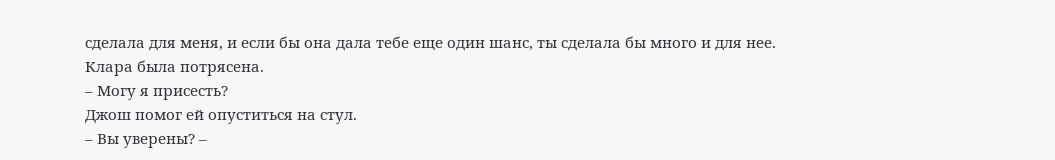сделала для меня, и если бы она дала тебе еще один шанс, ты сделала бы много и для нее.
Клара была потрясена.
– Могу я присесть?
Джош помог ей опуститься на стул.
– Вы уверены? –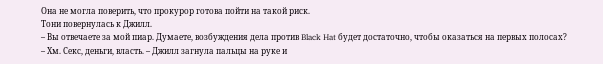Она не могла поверить, что прокурор готова пойти на такой риск.
Тони повернулась к Джилл.
– Вы отвечаете за мой пиар. Думаете, возбуждения дела против Black Hat будет достаточно, чтобы оказаться на первых полосах?
– Хм. Секс, деньги, власть. – Джилл загнула пальцы на руке и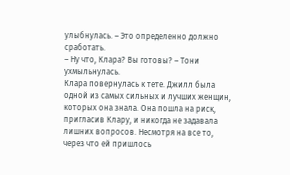улыбнулась. – Это определенно должно сработать.
– Ну что, Клара? Вы готовы? – Тони ухмыльнулась.
Клара повернулась к тете. Джилл была одной из самых сильных и лучших женщин, которых она знала. Она пошла на риск, пригласив Клару, и никогда не задавала лишних вопросов. Несмотря на все то, через что ей пришлось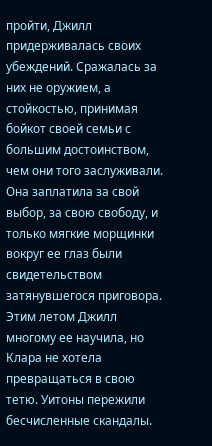пройти, Джилл придерживалась своих убеждений. Сражалась за них не оружием, а стойкостью, принимая бойкот своей семьи с большим достоинством, чем они того заслуживали. Она заплатила за свой выбор, за свою свободу, и только мягкие морщинки вокруг ее глаз были свидетельством затянувшегося приговора.
Этим летом Джилл многому ее научила, но Клара не хотела превращаться в свою тетю. Уитоны пережили бесчисленные скандалы.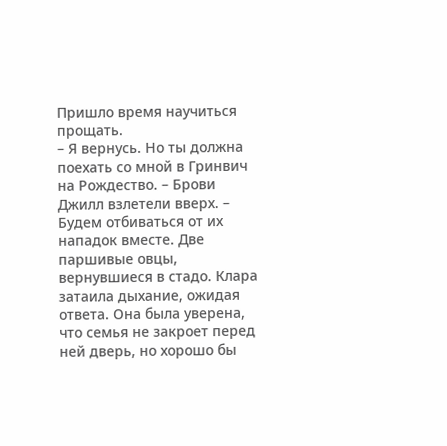Пришло время научиться прощать.
– Я вернусь. Но ты должна поехать со мной в Гринвич на Рождество. – Брови Джилл взлетели вверх. – Будем отбиваться от их нападок вместе. Две паршивые овцы, вернувшиеся в стадо. Клара затаила дыхание, ожидая ответа. Она была уверена, что семья не закроет перед ней дверь, но хорошо бы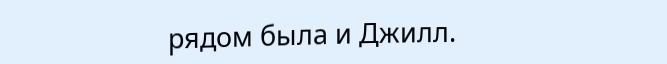рядом была и Джилл.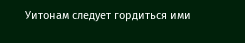Уитонам следует гордиться ими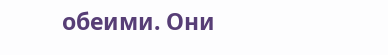обеими. Они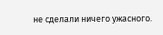не сделали ничего ужасного.